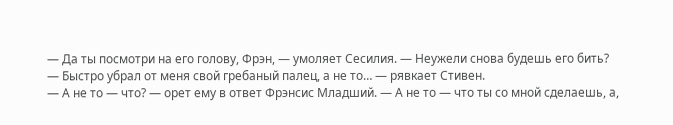— Да ты посмотри на его голову, Фрэн, — умоляет Сесилия. — Неужели снова будешь его бить?
— Быстро убрал от меня свой гребаный палец, а не то… — рявкает Стивен.
— А не то — что? — орет ему в ответ Фрэнсис Младший. — А не то — что ты со мной сделаешь, а,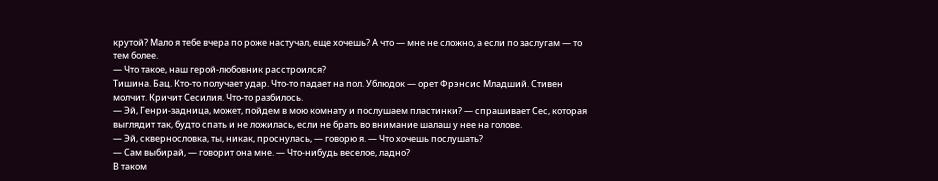крутой? Мало я тебе вчера по роже настучал, еще хочешь? А что — мне не сложно, а если по заслугам — то тем более.
— Что такое, наш герой-любовник расстроился?
Тишина. Бац. Кто-то получает удар. Что-то падает на пол. Ублюдок — орет Фрэнсис Младший. Стивен молчит. Кричит Сесилия. Что-то разбилось.
— Эй, Генри-задница, может, пойдем в мою комнату и послушаем пластинки? — спрашивает Сес, которая выглядит так, будто спать и не ложилась, если не брать во внимание шалаш у нее на голове.
— Эй, сквернословка, ты, никак, проснулась, — говорю я. — Что хочешь послушать?
— Сам выбирай, — говорит она мне. — Что-нибудь веселое, ладно?
В таком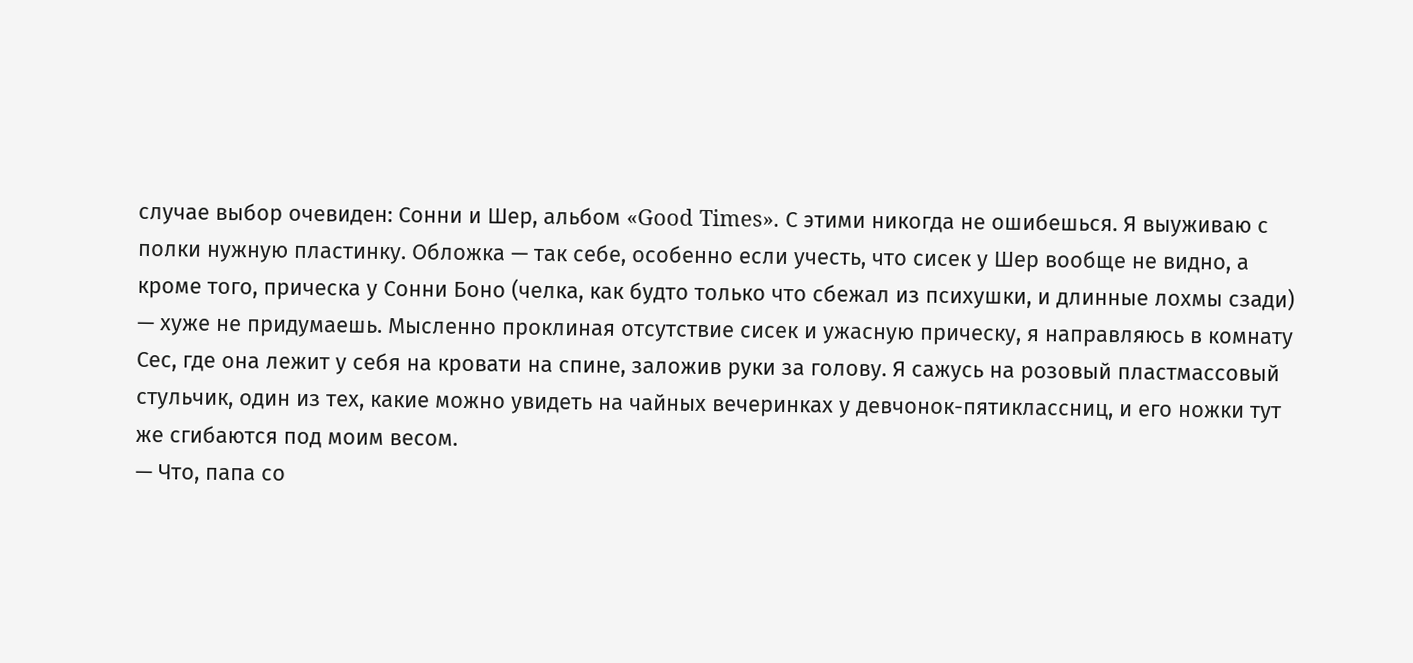случае выбор очевиден: Сонни и Шер, альбом «Good Times». С этими никогда не ошибешься. Я выуживаю с полки нужную пластинку. Обложка — так себе, особенно если учесть, что сисек у Шер вообще не видно, а кроме того, прическа у Сонни Боно (челка, как будто только что сбежал из психушки, и длинные лохмы сзади) — хуже не придумаешь. Мысленно проклиная отсутствие сисек и ужасную прическу, я направляюсь в комнату Сес, где она лежит у себя на кровати на спине, заложив руки за голову. Я сажусь на розовый пластмассовый стульчик, один из тех, какие можно увидеть на чайных вечеринках у девчонок-пятиклассниц, и его ножки тут же сгибаются под моим весом.
— Что, папа со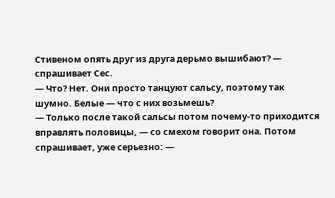Стивеном опять друг из друга дерьмо вышибают? — спрашивает Сес.
— Что? Нет. Они просто танцуют сальсу, поэтому так шумно. Белые — что с них возьмешь?
— Только после такой сальсы потом почему-то приходится вправлять половицы, — со смехом говорит она. Потом спрашивает, уже серьезно: —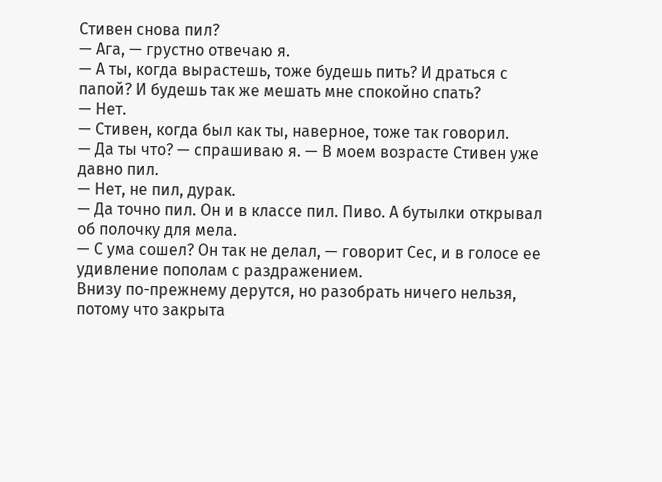Стивен снова пил?
— Ага, — грустно отвечаю я.
— А ты, когда вырастешь, тоже будешь пить? И драться с папой? И будешь так же мешать мне спокойно спать?
— Нет.
— Стивен, когда был как ты, наверное, тоже так говорил.
— Да ты что? — спрашиваю я. — В моем возрасте Стивен уже давно пил.
— Нет, не пил, дурак.
— Да точно пил. Он и в классе пил. Пиво. А бутылки открывал об полочку для мела.
— С ума сошел? Он так не делал, — говорит Сес, и в голосе ее удивление пополам с раздражением.
Внизу по-прежнему дерутся, но разобрать ничего нельзя, потому что закрыта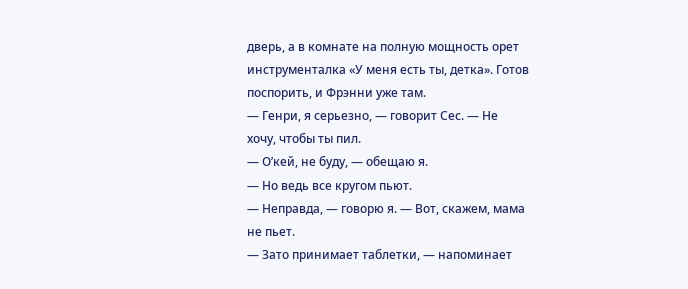дверь, а в комнате на полную мощность орет инструменталка «У меня есть ты, детка». Готов поспорить, и Фрэнни уже там.
— Генри, я серьезно, — говорит Сес. — Не хочу, чтобы ты пил.
— О’кей, не буду, — обещаю я.
— Но ведь все кругом пьют.
— Неправда, — говорю я. — Вот, скажем, мама не пьет.
— Зато принимает таблетки, — напоминает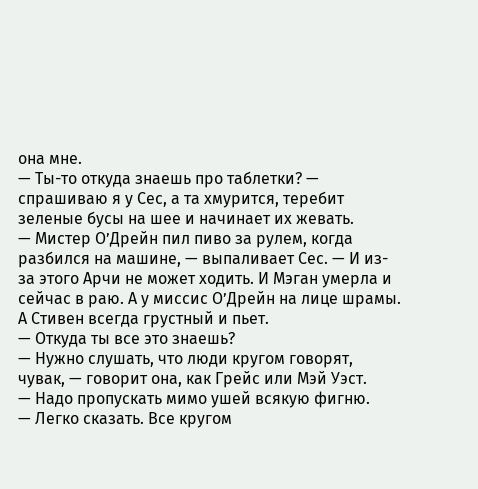она мне.
— Ты-то откуда знаешь про таблетки? — спрашиваю я у Сес, а та хмурится, теребит зеленые бусы на шее и начинает их жевать.
— Мистер О’Дрейн пил пиво за рулем, когда разбился на машине, — выпаливает Сес. — И из-за этого Арчи не может ходить. И Мэган умерла и сейчас в раю. А у миссис О’Дрейн на лице шрамы. А Стивен всегда грустный и пьет.
— Откуда ты все это знаешь?
— Нужно слушать, что люди кругом говорят, чувак, — говорит она, как Грейс или Мэй Уэст.
— Надо пропускать мимо ушей всякую фигню.
— Легко сказать. Все кругом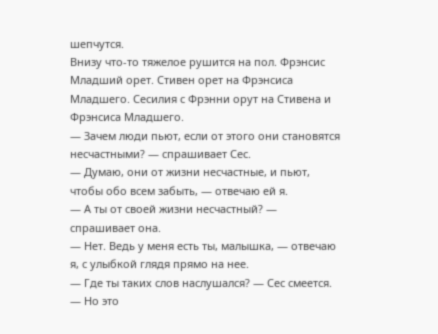шепчутся.
Внизу что-то тяжелое рушится на пол. Фрэнсис Младший орет. Стивен орет на Фрэнсиса Младшего. Сесилия с Фрэнни орут на Стивена и Фрэнсиса Младшего.
— Зачем люди пьют, если от этого они становятся несчастными? — спрашивает Сес.
— Думаю, они от жизни несчастные, и пьют, чтобы обо всем забыть, — отвечаю ей я.
— А ты от своей жизни несчастный? — спрашивает она.
— Нет. Ведь у меня есть ты, малышка, — отвечаю я, с улыбкой глядя прямо на нее.
— Где ты таких слов наслушался? — Сес смеется. — Но это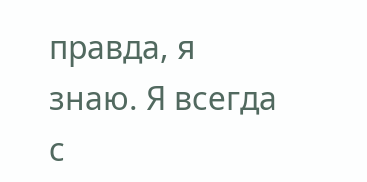правда, я знаю. Я всегда с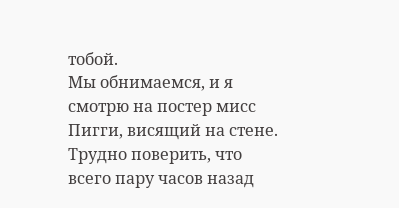тобой.
Мы обнимаемся, и я смотрю на постер мисс Пигги, висящий на стене. Трудно поверить, что всего пару часов назад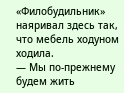«Филобудильник» наяривал здесь так, что мебель ходуном ходила.
— Мы по-прежнему будем жить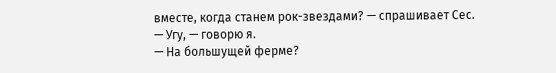вместе, когда станем рок-звездами? — спрашивает Сес.
— Угу, — говорю я.
— На большущей ферме?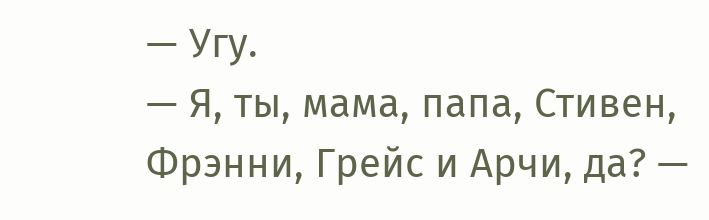— Угу.
— Я, ты, мама, папа, Стивен, Фрэнни, Грейс и Арчи, да? —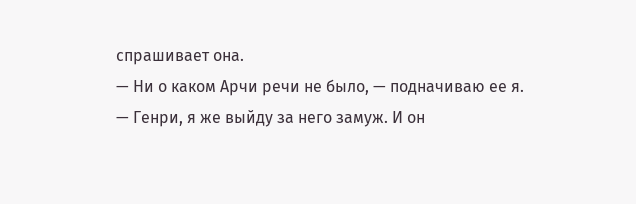спрашивает она.
— Ни о каком Арчи речи не было, — подначиваю ее я.
— Генри, я же выйду за него замуж. И он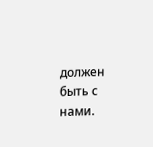должен быть с нами.